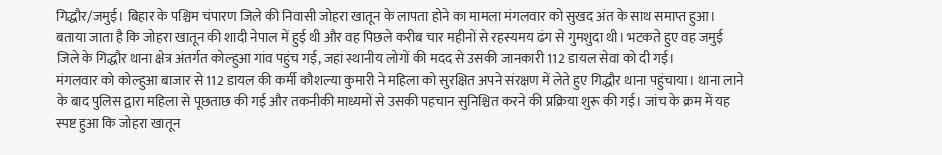गिद्धौर/जमुई। बिहार के पश्चिम चंपारण जिले की निवासी जोहरा खातून के लापता होने का मामला मंगलवार को सुखद अंत के साथ समाप्त हुआ। बताया जाता है कि जोहरा खातून की शादी नेपाल में हुई थी और वह पिछले करीब चार महीनों से रहस्यमय ढंग से गुमशुदा थी। भटकते हुए वह जमुई जिले के गिद्धौर थाना क्षेत्र अंतर्गत कोल्हुआ गांव पहुंच गई, जहां स्थानीय लोगों की मदद से उसकी जानकारी 112 डायल सेवा को दी गई।
मंगलवार को कोल्हुआ बाजार से 112 डायल की कर्मी कौशल्या कुमारी ने महिला को सुरक्षित अपने संरक्षण में लेते हुए गिद्धौर थाना पहुंचाया। थाना लाने के बाद पुलिस द्वारा महिला से पूछताछ की गई और तकनीकी माध्यमों से उसकी पहचान सुनिश्चित करने की प्रक्रिया शुरू की गई। जांच के क्रम में यह स्पष्ट हुआ कि जोहरा खातून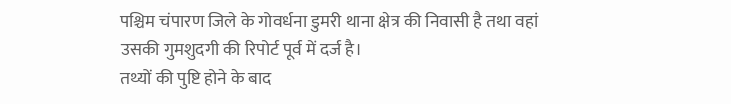पश्चिम चंपारण जिले के गोवर्धना डुमरी थाना क्षेत्र की निवासी है तथा वहां उसकी गुमशुदगी की रिपोर्ट पूर्व में दर्ज है।
तथ्यों की पुष्टि होने के बाद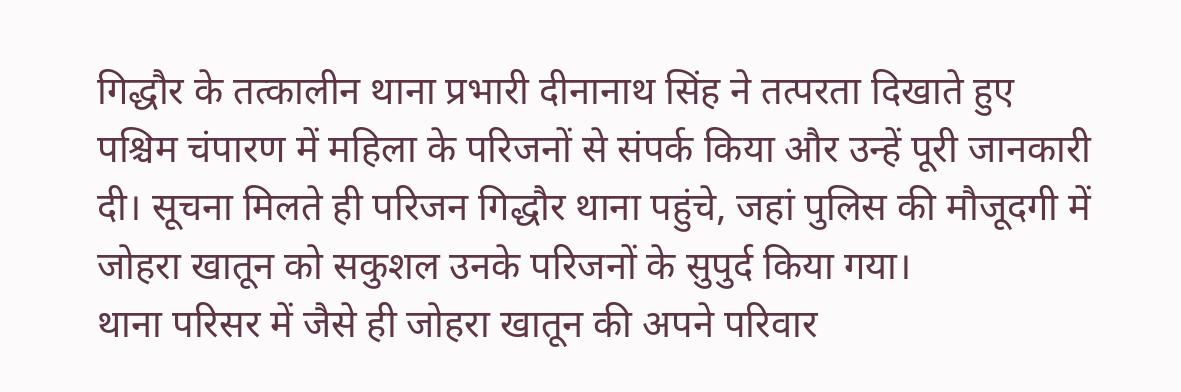गिद्धौर के तत्कालीन थाना प्रभारी दीनानाथ सिंह ने तत्परता दिखाते हुए पश्चिम चंपारण में महिला के परिजनों से संपर्क किया और उन्हें पूरी जानकारी दी। सूचना मिलते ही परिजन गिद्धौर थाना पहुंचे, जहां पुलिस की मौजूदगी में जोहरा खातून को सकुशल उनके परिजनों के सुपुर्द किया गया।
थाना परिसर में जैसे ही जोहरा खातून की अपने परिवार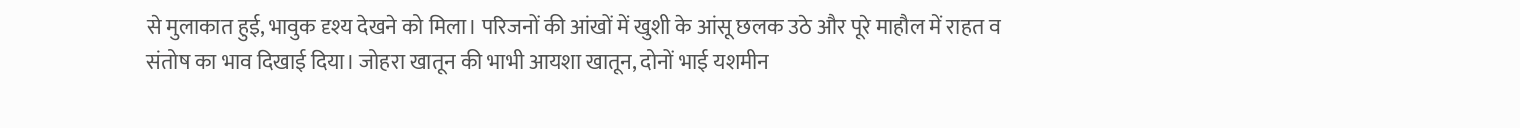से मुलाकात हुई, भावुक दृश्य देखने को मिला। परिजनों की आंखों में खुशी के आंसू छलक उठे और पूरे माहौल में राहत व संतोष का भाव दिखाई दिया। जोहरा खातून की भाभी आयशा खातून, दोनों भाई यशमीन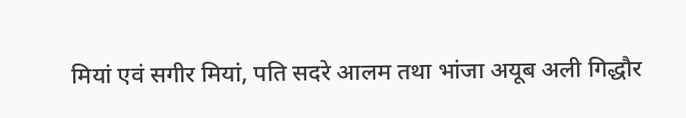मियां एवं सगीर मियां, पति सदरे आलम तथा भांजा अयूब अली गिद्धौर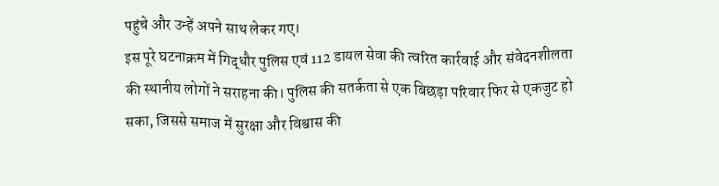पहुंचे और उन्हें अपने साथ लेकर गए।
इस पूरे घटनाक्रम में गिद्धौर पुलिस एवं 112 डायल सेवा की त्वरित कार्रवाई और संवेदनशीलता की स्थानीय लोगों ने सराहना की। पुलिस की सतर्कता से एक बिछड़ा परिवार फिर से एकजुट हो सका, जिससे समाज में सुरक्षा और विश्वास की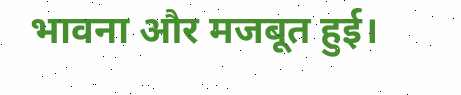भावना और मजबूत हुई।